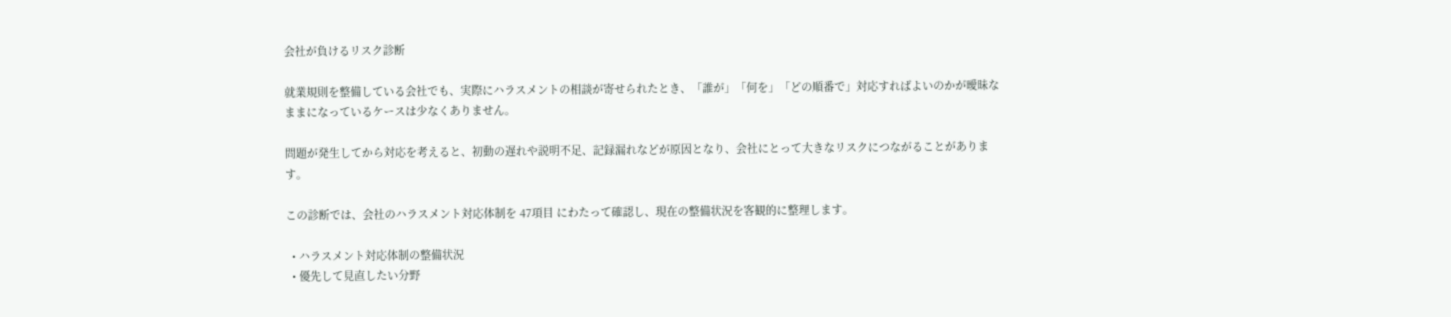会社が負けるリスク診断

就業規則を整備している会社でも、実際にハラスメントの相談が寄せられたとき、「誰が」「何を」「どの順番で」対応すればよいのかが曖昧なままになっているケースは少なくありません。

問題が発生してから対応を考えると、初動の遅れや説明不足、記録漏れなどが原因となり、会社にとって大きなリスクにつながることがあります。

この診断では、会社のハラスメント対応体制を 47項目 にわたって確認し、現在の整備状況を客観的に整理します。

  • ハラスメント対応体制の整備状況
  • 優先して見直したい分野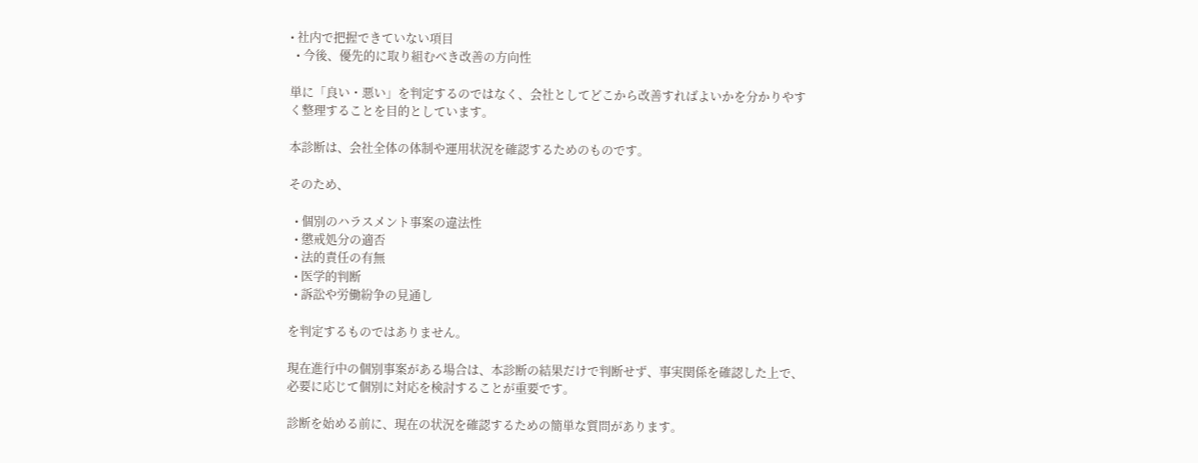• 社内で把握できていない項目
  • 今後、優先的に取り組むべき改善の方向性

単に「良い・悪い」を判定するのではなく、会社としてどこから改善すればよいかを分かりやすく整理することを目的としています。

本診断は、会社全体の体制や運用状況を確認するためのものです。

そのため、

  • 個別のハラスメント事案の違法性
  • 懲戒処分の適否
  • 法的責任の有無
  • 医学的判断
  • 訴訟や労働紛争の見通し

を判定するものではありません。

現在進行中の個別事案がある場合は、本診断の結果だけで判断せず、事実関係を確認した上で、必要に応じて個別に対応を検討することが重要です。

診断を始める前に、現在の状況を確認するための簡単な質問があります。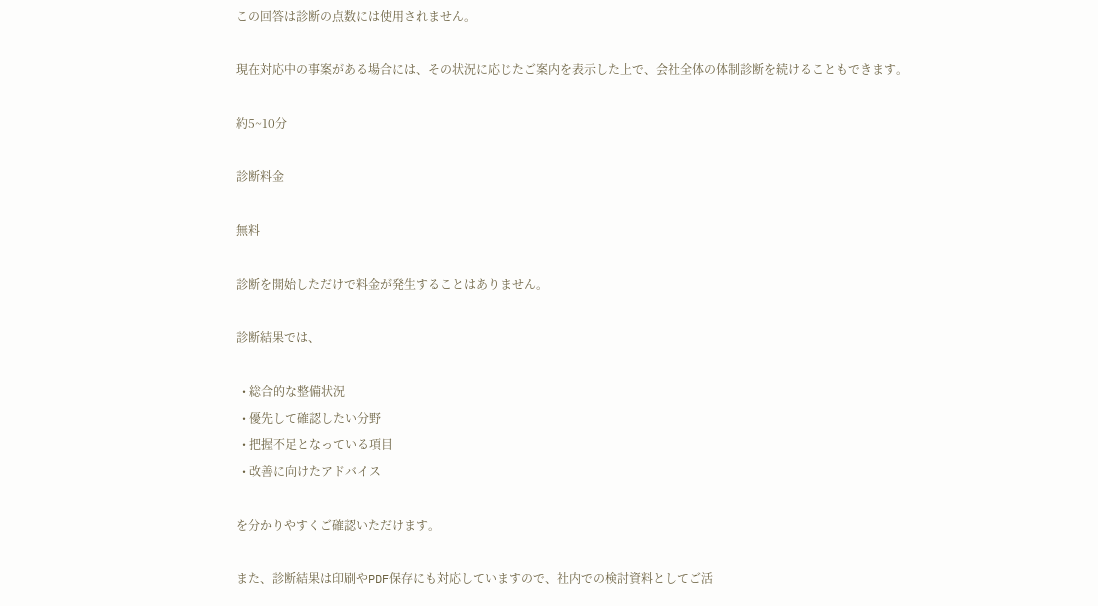この回答は診断の点数には使用されません。

現在対応中の事案がある場合には、その状況に応じたご案内を表示した上で、会社全体の体制診断を続けることもできます。

約5~10分

診断料金

無料

診断を開始しただけで料金が発生することはありません。

診断結果では、

  • 総合的な整備状況
  • 優先して確認したい分野
  • 把握不足となっている項目
  • 改善に向けたアドバイス

を分かりやすくご確認いただけます。

また、診断結果は印刷やPDF保存にも対応していますので、社内での検討資料としてご活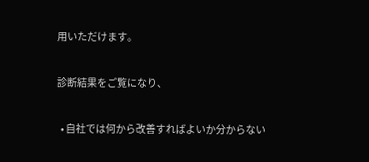用いただけます。

診断結果をご覧になり、

  • 自社では何から改善すればよいか分からない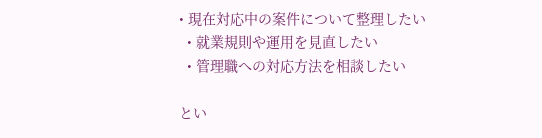• 現在対応中の案件について整理したい
  • 就業規則や運用を見直したい
  • 管理職への対応方法を相談したい

とい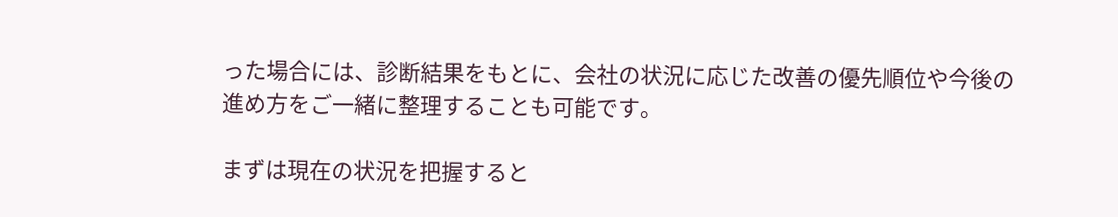った場合には、診断結果をもとに、会社の状況に応じた改善の優先順位や今後の進め方をご一緒に整理することも可能です。

まずは現在の状況を把握すると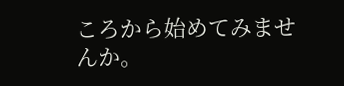ころから始めてみませんか。